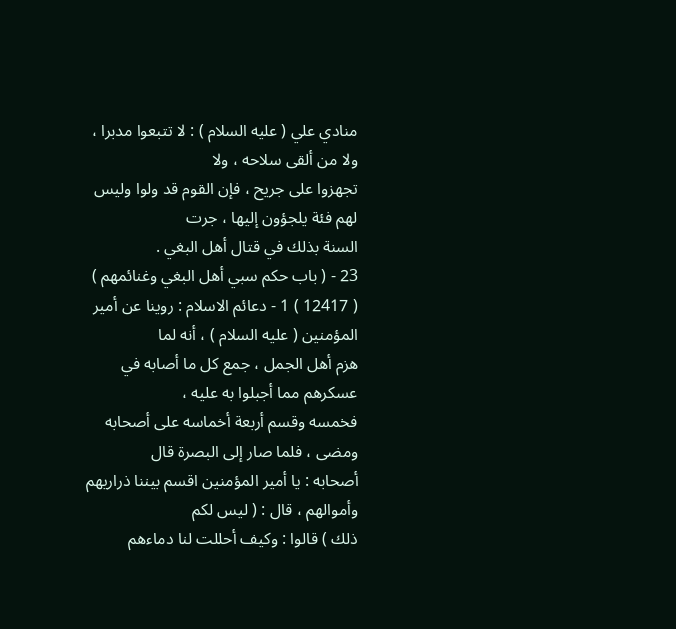منادي علي ( عليه السلام ) : لا تتبعوا مدبرا ، ولا من ألقى سلاحه ، ولا
تجهزوا على جريح ، فإن القوم قد ولوا وليس لهم فئة يلجؤون إليها ، جرت
السنة بذلك في قتال أهل البغي .
23 - ( باب حكم سبي أهل البغي وغنائمهم )
( 12417 ) 1 - دعائم الاسلام : روينا عن أمير المؤمنين ( عليه السلام ) ، أنه لما
هزم أهل الجمل ، جمع كل ما أصابه في عسكرهم مما أجبلوا به عليه ،
فخمسه وقسم أربعة أخماسه على أصحابه ومضى ، فلما صار إلى البصرة قال
أصحابه : يا أمير المؤمنين اقسم بيننا ذراريهم وأموالهم ، قال : ( ليس لكم
ذلك ) قالوا : وكيف أحللت لنا دماءهم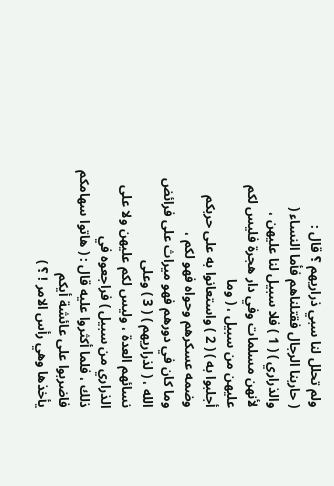ولم تحلل لنا سبي ذراريهم ؟ قال :
( حاربنا الرجال فقتلناهم فأما النساء ( والذراري ) ( 1 ) فلا سبيل لنا عليهن ،
لأنهن مسلمات وفي دار هجرة فليس لكم عليهن من سبيل ، ( وما
أجلبوا به ) ( 2 ) واستعانوا به على حربكم وضمه عسكرهم وحواه فهو لكم ،
وما كان في دورهم فهو ميراث على فرائض الله ، ( لذراريهم ) ( 3 ) وعلى
نسائهم العدة ، وليس لكم عليهن ولا على الذراري من سبيل ) فراجعوه في
ذلك ، فلما أكثروا عليه قال : ( هاتوا سهامكم فاضربوا على عائشة أيكم
يأخذها وهي رأس الامر ! ؟ )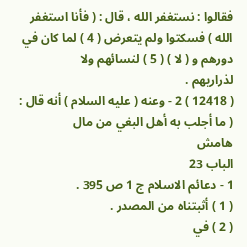فقالوا : نستغفر الله ، قال : ( فأنا استغفر
الله ) فسكتوا ولم يتعرض ( 4 ) لما كان في دورهم و ( لا ) ( 5 ) لنسائهم ولا
لذراريهم .
( 12418 ) 2 - وعنه ( عليه السلام ) أنه قال : ( ما أجلب به أهل البغي من مال
هامش
الباب 23
1 - دعائم الاسلام ج 1 ص 395 .
( 1 ) أثبتناه من المصدر .
( 2 ) في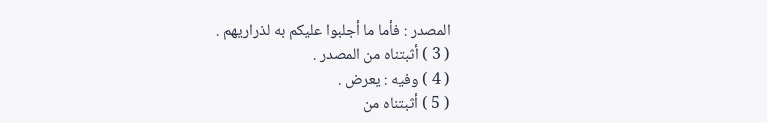المصدر : فأما ما أجلبوا عليكم به لذراريهم .
( 3 ) أثبتناه من المصدر .
( 4 ) وفيه : يعرض .
( 5 ) أثبتناه من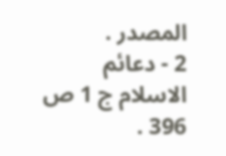المصدر .
2 - دعائم الاسلام ج 1 ص 396 .